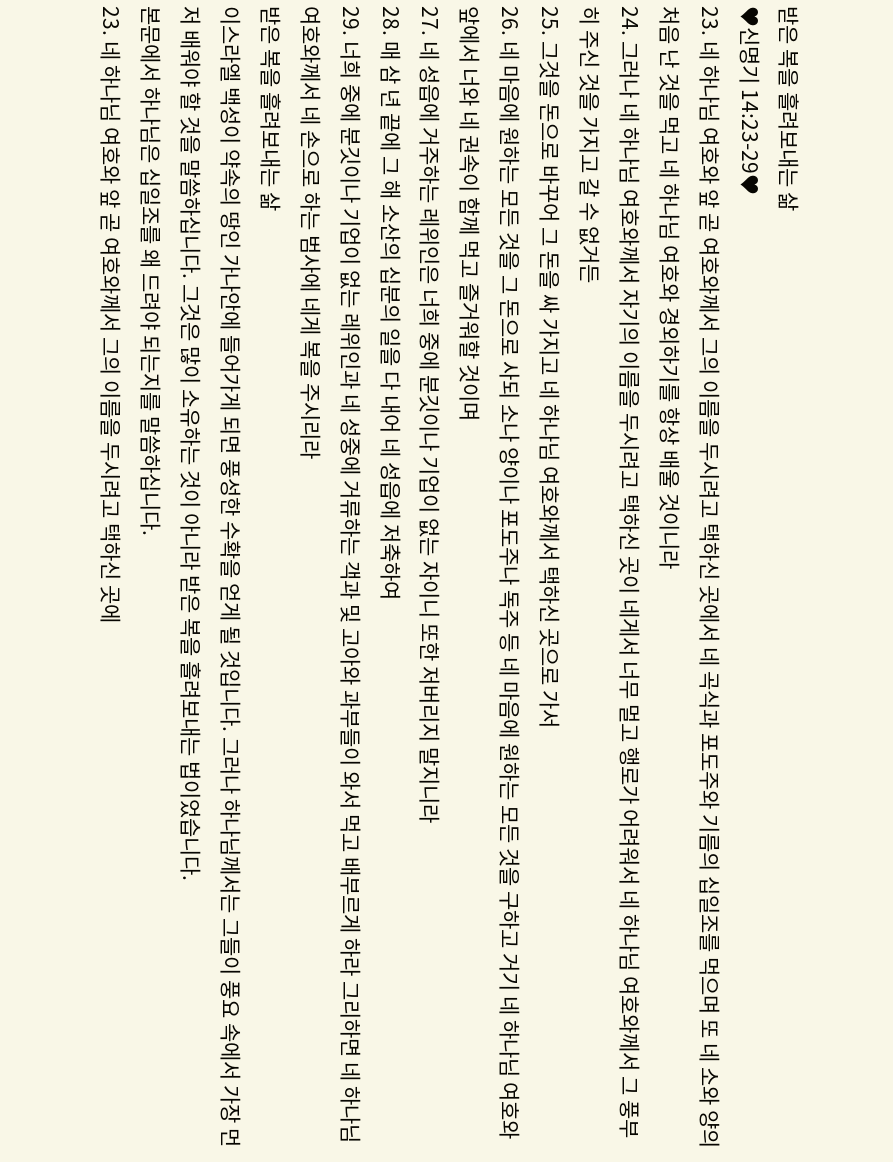받은 복을 흘려보내는 삶
♥신명기 14:23-29♥
23. 네 하나님 여호와 앞 곧 여호와께서 그의 이름을 두시려고 택하신 곳에서 네 곡식과 포도주와 기름의 십일조를 먹으며 또 네 소와 양의 처음 난 것을 먹고 네 하나님 여호와 경외하기를 항상 배울 것이니라
24. 그러나 네 하나님 여호와께서 자기의 이름을 두시려고 택하신 곳이 네게서 너무 멀고 행로가 어려워서 네 하나님 여호와께서 그 풍부히 주신 것을 가지고 갈 수 없거든
25. 그것을 돈으로 바꾸어 그 돈을 싸 가지고 네 하나님 여호와께서 택하신 곳으로 가서
26. 네 마음에 원하는 모든 것을 그 돈으로 사되 소나 양이나 포도주나 독주 등 네 마음에 원하는 모든 것을 구하고 거기 네 하나님 여호와 앞에서 너와 네 권속이 함께 먹고 즐거워할 것이며
27. 네 성읍에 거주하는 레위인은 너희 중에 분깃이나 기업이 없는 자이니 또한 저버리지 말지니라
28. 매 삼 년 끝에 그 해 소산의 십분의 일을 다 내어 네 성읍에 저축하여
29. 너희 중에 분깃이나 기업이 없는 레위인과 네 성중에 거류하는 객과 및 고아와 과부들이 와서 먹고 배부르게 하라 그리하면 네 하나님 여호와께서 네 손으로 하는 범사에 네게 복을 주시리라
받은 복을 흘려보내는 삶
이스라엘 백성이 약속의 땅인 가나안에 들어가게 되면 풍성한 수확을 얻게 될 것입니다. 그러나 하나님께서는 그들이 풍요 속에서 가장 먼저 배워야 할 것을 말씀하십니다. 그것은 많이 소유하는 것이 아니라 받은 복을 흘려보내는 법이었습니다.
본문에서 하나님은 십일조를 왜 드려야 되는지를 말씀하십니다.
23. 네 하나님 여호와 앞 곧 여호와께서 그의 이름을 두시려고 택하신 곳에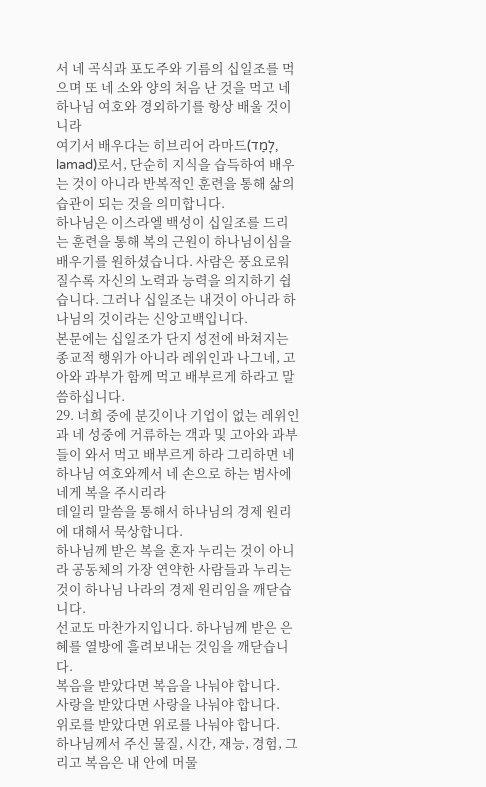서 네 곡식과 포도주와 기름의 십일조를 먹으며 또 네 소와 양의 처음 난 것을 먹고 네 하나님 여호와 경외하기를 항상 배울 것이니라
여기서 배우다는 히브리어 라마드(לָמַד, lamad)로서, 단순히 지식을 습득하여 배우는 것이 아니라 반복적인 훈련을 통해 삶의 습관이 되는 것을 의미합니다.
하나님은 이스라엘 백성이 십일조를 드리는 훈련을 통해 복의 근원이 하나님이심을 배우기를 원하셨습니다. 사람은 풍요로워질수록 자신의 노력과 능력을 의지하기 쉽습니다. 그러나 십일조는 내것이 아니라 하나님의 것이라는 신앙고백입니다.
본문에는 십일조가 단지 성전에 바쳐지는 종교적 행위가 아니라 레위인과 나그네, 고아와 과부가 함께 먹고 배부르게 하라고 말씀하십니다.
29. 너희 중에 분깃이나 기업이 없는 레위인과 네 성중에 거류하는 객과 및 고아와 과부들이 와서 먹고 배부르게 하라 그리하면 네 하나님 여호와께서 네 손으로 하는 범사에 네게 복을 주시리라
데일리 말씀을 통해서 하나님의 경제 원리에 대해서 묵상합니다.
하나님께 받은 복을 혼자 누리는 것이 아니라 공동체의 가장 연약한 사람들과 누리는 것이 하나님 나라의 경제 원리임을 깨닫습니다.
선교도 마찬가지입니다. 하나님께 받은 은혜를 열방에 흘려보내는 것임을 깨닫습니다.
복음을 받았다면 복음을 나눠야 합니다.
사랑을 받았다면 사랑을 나눠야 합니다.
위로를 받았다면 위로를 나눠야 합니다.
하나님께서 주신 물질, 시간, 재능, 경험, 그리고 복음은 내 안에 머물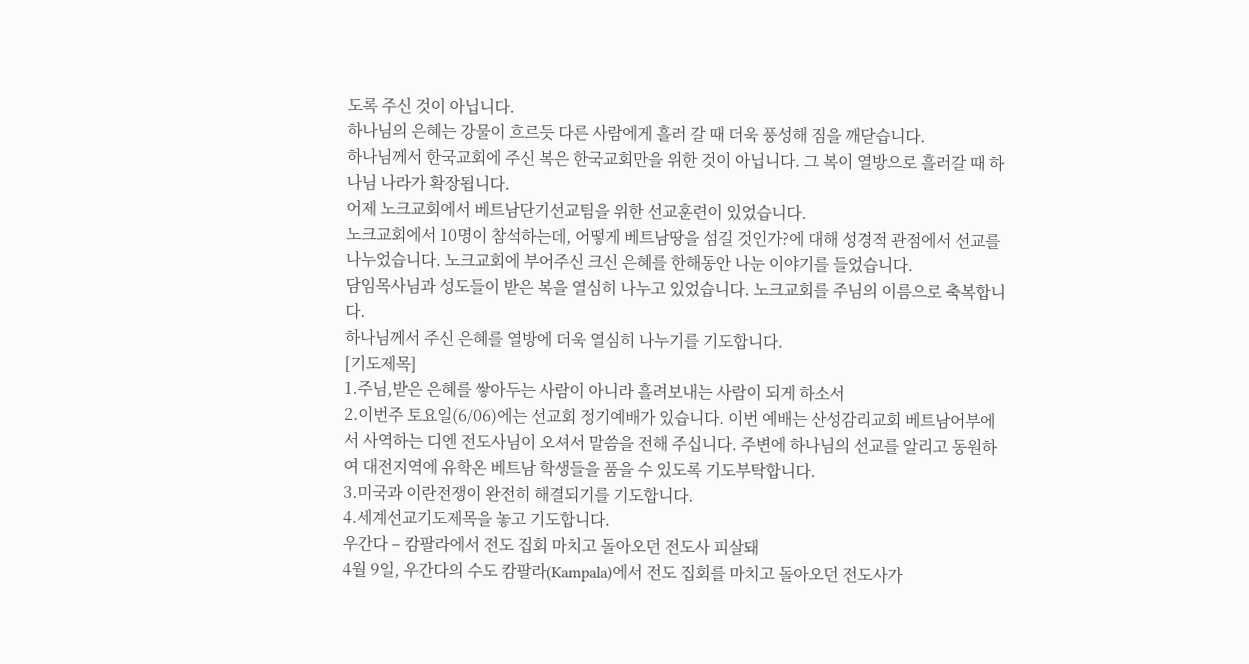도록 주신 것이 아닙니다.
하나님의 은혜는 강물이 흐르듯 다른 사람에게 흘러 갈 때 더욱 풍성해 짐을 깨닫습니다.
하나님께서 한국교회에 주신 복은 한국교회만을 위한 것이 아닙니다. 그 복이 열방으로 흘러갈 때 하나님 나라가 확장됩니다.
어제 노크교회에서 베트남단기선교팀을 위한 선교훈련이 있었습니다.
노크교회에서 10명이 참석하는데, 어떻게 베트남땅을 섬길 것인가?에 대해 성경적 관점에서 선교를 나누었습니다. 노크교회에 부어주신 크신 은혜를 한해동안 나눈 이야기를 들었습니다.
담임목사님과 성도들이 받은 복을 열심히 나누고 있었습니다. 노크교회를 주님의 이름으로 축복합니다.
하나님께서 주신 은혜를 열방에 더욱 열심히 나누기를 기도합니다.
[기도제목]
1.주님,받은 은혜를 쌓아두는 사람이 아니라 흘려보내는 사람이 되게 하소서
2.이번주 토요일(6/06)에는 선교회 정기예배가 있습니다. 이번 예배는 산성감리교회 베트남어부에서 사역하는 디엔 전도사님이 오셔서 말씀을 전해 주십니다. 주변에 하나님의 선교를 알리고 동원하여 대전지역에 유학온 베트남 학생들을 품을 수 있도록 기도부탁합니다.
3.미국과 이란전쟁이 완전히 해결되기를 기도합니다.
4.세계선교기도제목을 놓고 기도합니다.
우간다 – 캄팔라에서 전도 집회 마치고 돌아오던 전도사 피살돼
4월 9일, 우간다의 수도 캄팔라(Kampala)에서 전도 집회를 마치고 돌아오던 전도사가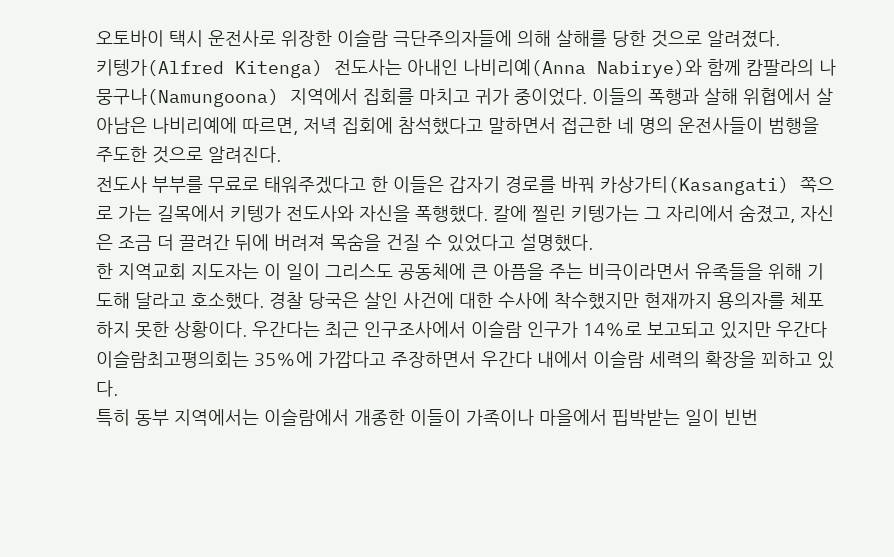오토바이 택시 운전사로 위장한 이슬람 극단주의자들에 의해 살해를 당한 것으로 알려졌다.
키텡가(Alfred Kitenga) 전도사는 아내인 나비리예(Anna Nabirye)와 함께 캄팔라의 나뭉구나(Namungoona) 지역에서 집회를 마치고 귀가 중이었다. 이들의 폭행과 살해 위협에서 살아남은 나비리예에 따르면, 저녁 집회에 참석했다고 말하면서 접근한 네 명의 운전사들이 범행을 주도한 것으로 알려진다.
전도사 부부를 무료로 태워주겠다고 한 이들은 갑자기 경로를 바꿔 카상가티(Kasangati) 쪽으로 가는 길목에서 키텡가 전도사와 자신을 폭행했다. 칼에 찔린 키텡가는 그 자리에서 숨졌고, 자신은 조금 더 끌려간 뒤에 버려져 목숨을 건질 수 있었다고 설명했다.
한 지역교회 지도자는 이 일이 그리스도 공동체에 큰 아픔을 주는 비극이라면서 유족들을 위해 기도해 달라고 호소했다. 경찰 당국은 살인 사건에 대한 수사에 착수했지만 현재까지 용의자를 체포하지 못한 상황이다. 우간다는 최근 인구조사에서 이슬람 인구가 14%로 보고되고 있지만 우간다 이슬람최고평의회는 35%에 가깝다고 주장하면서 우간다 내에서 이슬람 세력의 확장을 꾀하고 있다.
특히 동부 지역에서는 이슬람에서 개종한 이들이 가족이나 마을에서 핍박받는 일이 빈번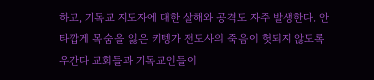하고, 기독교 지도자에 대한 살해와 공격도 자주 발생한다. 안타깝게 목숨을 잃은 키텡가 전도사의 죽음이 헛되지 않도록 우간다 교회들과 기독교인들이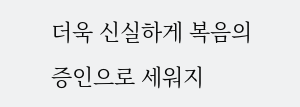더욱 신실하게 복음의 증인으로 세워지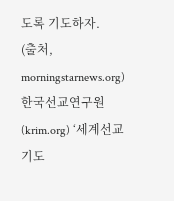도록 기도하자.
(출처, morningstarnews.org)
한국선교연구원(krim.org) ‘세계선교기도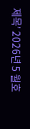제목’ 2026년 5 월호